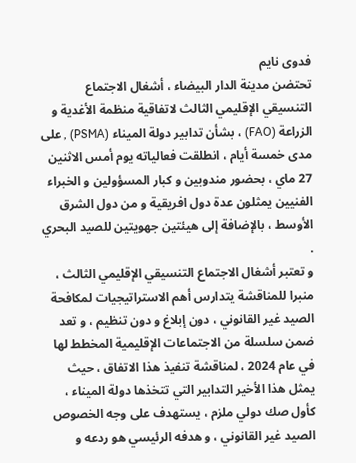فدوى نايم
تحتضن مدينة الدار البيضاء ، أشغال الاجتماع التنسيقي الإقليمي الثالث لاتفاقية منظمة الأغدية و الزراعة (FAO) ، بشأن تدابير دولة الميناء (PSMA) , على مدى خمسة أيام ، انطلقت فعالياته يوم أمس الاثنين 27 ماي ، بحضور مندوبين و كبار المسؤولين و الخبراء الفنيين يمثلون عدة دول افريقية و من دول الشرق الأوسط ، بالإضافة إلى هيئتين جهويتين للصيد البحري .
و تعتبر أشغال الاجتماع التنسيقي الإقليمي الثالث ، منبرا للمناقشة يتدارس أهم الاستراتيجيات لمكافحة الصيد غير القانوني ، دون إبلاغ و دون تنظيم ، و تعد ضمن سلسلة من الاجتماعات الإقليمية المخطط لها في عام 2024 ، لمناقشة تنفيذ هذا الاتفاق ، حيث يمثل هذا الأخير التدابير التي تتخذها دولة الميناء ، كأول صك دولي ملزم ، يستهدف على وجه الخصوص الصيد غير القانوني ، و هدفه الرئيسي هو ردعه و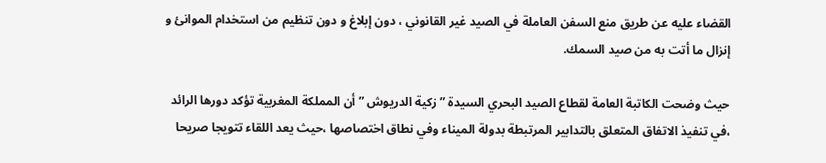القضاء عليه عن طريق منع السفن العاملة في الصيد غير القانوني ، دون إبلاغ و دون تنظيم من استخدام الموانئ و إنزال ما أتت به من صيد السمك.

حيث وضحت الكاتبة العامة لقطاع الصيد البحري السيدة ” زكية الدريوش ” أن المملكة المغربية تؤكد دورها الرائد ،في تنفيذ الاتفاق المتعلق بالتدابير المرتبطة بدولة الميناء وفي نطاق اختصاصها ،حيث يعد اللقاء تتويجا صريحا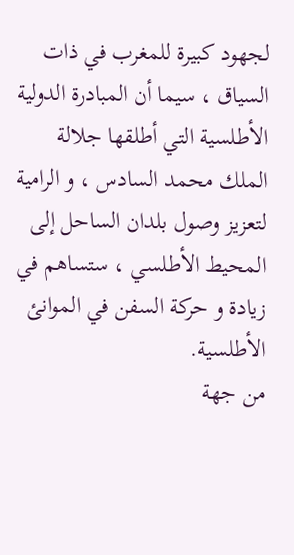لجهود كبيرة للمغرب في ذات السياق ، سيما أن المبادرة الدولية الأطلسية التي أطلقها جلالة الملك محمد السادس ، و الرامية لتعزيز وصول بلدان الساحل إلى المحيط الأطلسي ، ستساهم في زيادة و حركة السفن في الموانئ الأطلسية.
من جهة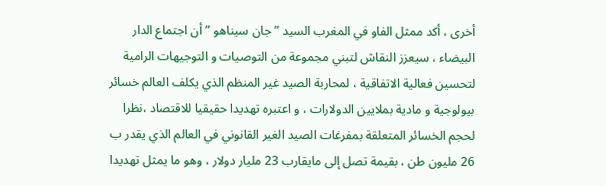أخرى ، أكد ممثل الفاو في المغرب السيد ” جان سيناهو ” أن اجتماع الدار البيضاء ، سيعزز النقاش لتبني مجموعة من التوصيات و التوجيهات الرامية لتحسين فعالية الاتفاقية ، لمحاربة الصيد غير المنظم الذي يكلف العالم خسائر بيولوجية و مادية بملايين الدولارات ، و اعتبره تهديدا حقيقيا للاقتصاد ،نظرا لحجم الخسائر المتعلقة بمفرغات الصيد الغير القانوني في العالم الذي يقدر ب 26 مليون طن ، بقيمة تصل إلى مايقارب 23 مليار دولار ، وهو ما يمثل تهديدا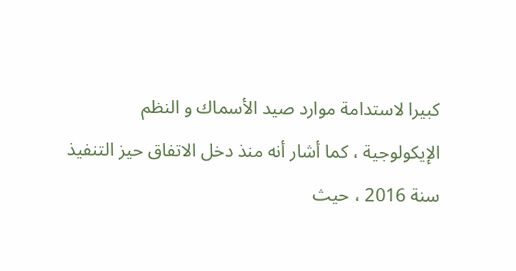كبيرا لاستدامة موارد صيد الأسماك و النظم الإيكولوجية ، كما أشار أنه منذ دخل الاتفاق حيز التنفيذ سنة 2016 ، حيث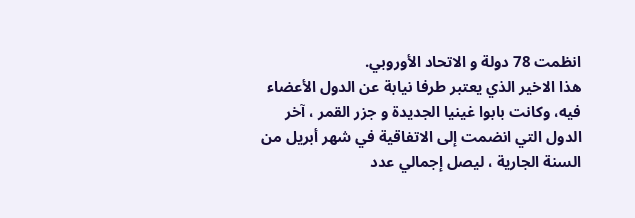انظمت 78 دولة و الاتحاد الأوروبي.
هذا الاخير الذي يعتبر طرفا نيابة عن الدول الأعضاء فيه، وكانت بابوا غينيا الجديدة و جزر القمر ، آخر الدول التي انضمت إلى الاتفاقية في شهر أبريل من السنة الجارية ، ليصل إجمالي عدد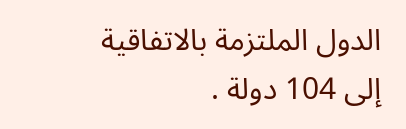الدول الملتزمة بالاتفاقية إلى 104 دولة .